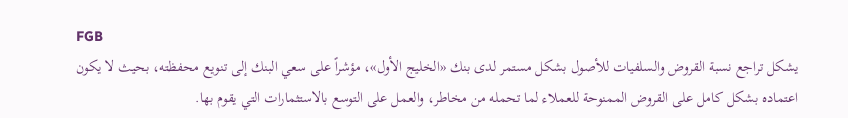FGB
يشكل تراجع نسبة القروض والسلفيات للأصول بشكل مستمر لدى بنك «الخليج الأول»، مؤشراً على سعي البنك إلى تنويع محفظته، بحيث لا يكون اعتماده بشكل كامل على القروض الممنوحة للعملاء لما تحمله من مخاطر، والعمل على التوسع بالاستثمارات التي يقوم بها.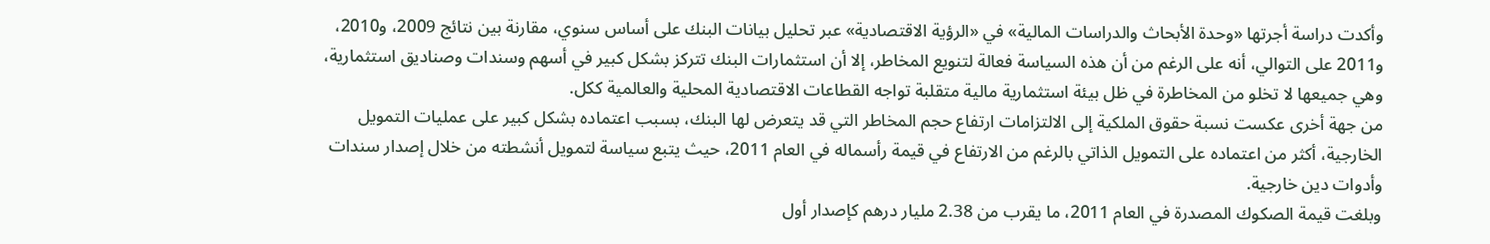وأكدت دراسة أجرتها «وحدة الأبحاث والدراسات المالية» في «الرؤية الاقتصادية» عبر تحليل بيانات البنك على أساس سنوي، مقارنة بين نتائج 2009، و2010، و2011 على التوالي، أنه على الرغم من أن هذه السياسة فعالة لتنويع المخاطر، إلا أن استثمارات البنك تتركز بشكل كبير في أسهم وسندات وصناديق استثمارية، وهي جميعها لا تخلو من المخاطرة في ظل بيئة استثمارية مالية متقلبة تواجه القطاعات الاقتصادية المحلية والعالمية ككل.
من جهة أخرى عكست نسبة حقوق الملكية إلى الالتزامات ارتفاع حجم المخاطر التي قد يتعرض لها البنك، بسبب اعتماده بشكل كبير على عمليات التمويل الخارجية، أكثر من اعتماده على التمويل الذاتي بالرغم من الارتفاع في قيمة رأسماله في العام 2011، حيث يتبع سياسة لتمويل أنشطته من خلال إصدار سندات وأدوات دين خارجية.
وبلغت قيمة الصكوك المصدرة في العام 2011، ما يقرب من 2.38 مليار درهم كإصدار أول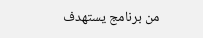من برنامج يستهدف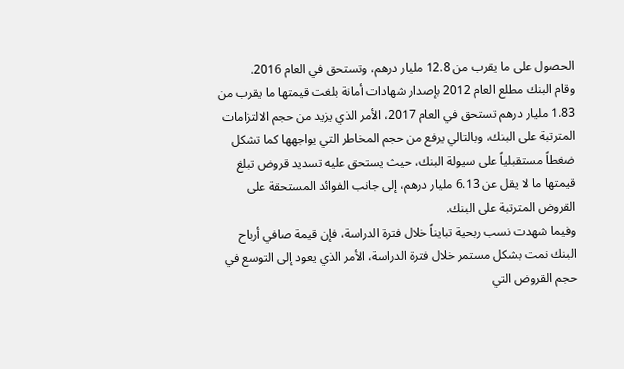الحصول على ما يقرب من 12.8 مليار درهم، وتستحق في العام 2016.
وقام البنك مطلع العام 2012 بإصدار شهادات أمانة بلغت قيمتها ما يقرب من 1.83 مليار درهم تستحق في العام 2017، الأمر الذي يزيد من حجم الالتزامات المترتبة على البنك، وبالتالي يرفع من حجم المخاطر التي يواجهها كما تشكل ضغطاً مستقبلياً على سيولة البنك، حيث يستحق عليه تسديد قروض تبلغ قيمتها ما لا يقل عن 6.13 مليار درهم، إلى جانب الفوائد المستحقة على القروض المترتبة على البنك.
وفيما شهدت نسب ربحية تبايناً خلال فترة الدراسة، فإن قيمة صافي أرباح البنك نمت بشكل مستمر خلال فترة الدراسة، الأمر الذي يعود إلى التوسع في حجم القروض التي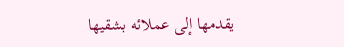يقدمها إلى عملائه بشقيها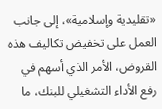«تقليدية وإسلامية»، إلى جانب العمل على تخفيض تكاليف هذه القروض، الأمر الذي أسهم في رفع الأداء التشغيلي للبنك، ما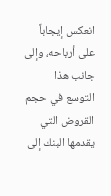انعكس إيجاباً على أرباحه، وإلى جانب هذا التوسع في حجم القروض التي يقدمها البنك إلى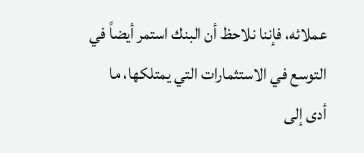عملائه، فإننا نلاحظ أن البنك استمر أيضاً في التوسع في الاستثمارات التي يمتلكها، ما أدى إلى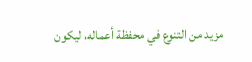مزيد من التنوع في محفظة أعماله، ليكون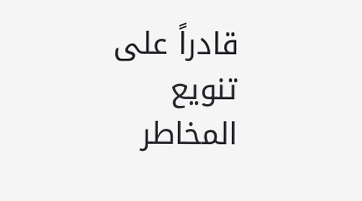قادراً على تنويع المخاطر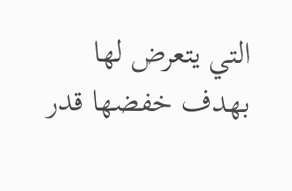التي يتعرض لها بهدف خفضها قدر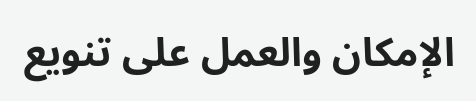الإمكان والعمل على تنويع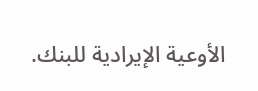الأوعية الإيرادية للبنك.